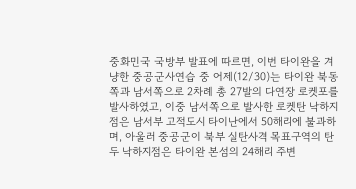중화민국 국방부 발표에 따르면, 이번 타이완을 겨냥한 중공군사연습 중 어제(12/30)는 타이완 북동쪽과 남서쪽으로 2차례 총 27발의 다연장 로켓포를 발사하였고, 이중 남서쪽으로 발사한 로켓탄 낙하지점은 남서부 고적도시 타이난에서 50해리에 불과하며, 아울러 중공군이 북부 실탄사격 목표구역의 탄두 낙하지점은 타이완 본섬의 24해리 주변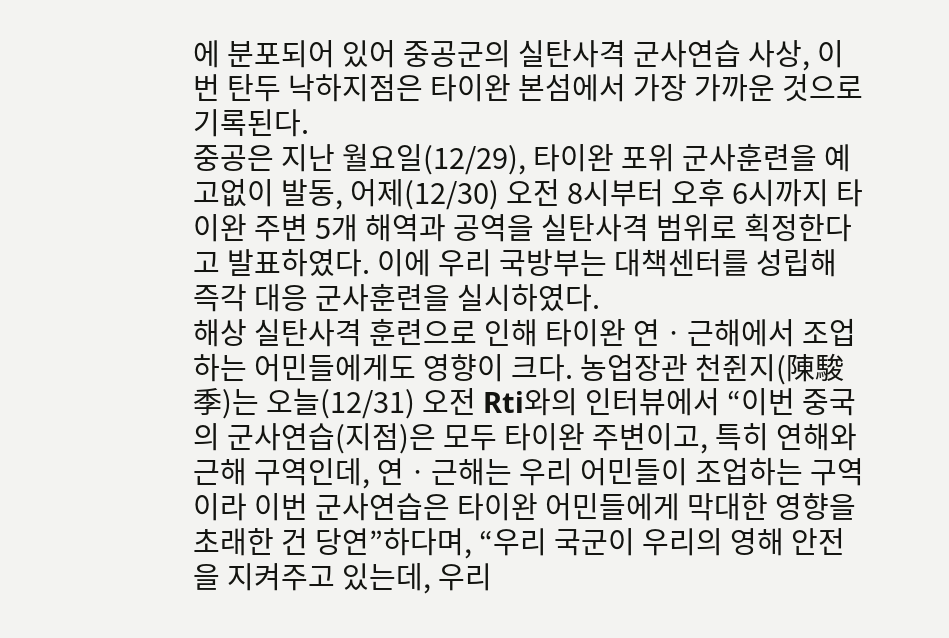에 분포되어 있어 중공군의 실탄사격 군사연습 사상, 이번 탄두 낙하지점은 타이완 본섬에서 가장 가까운 것으로 기록된다.
중공은 지난 월요일(12/29), 타이완 포위 군사훈련을 예고없이 발동, 어제(12/30) 오전 8시부터 오후 6시까지 타이완 주변 5개 해역과 공역을 실탄사격 범위로 획정한다고 발표하였다. 이에 우리 국방부는 대책센터를 성립해 즉각 대응 군사훈련을 실시하였다.
해상 실탄사격 훈련으로 인해 타이완 연ㆍ근해에서 조업하는 어민들에게도 영향이 크다. 농업장관 천쥔지(陳駿季)는 오늘(12/31) 오전 Rti와의 인터뷰에서 “이번 중국의 군사연습(지점)은 모두 타이완 주변이고, 특히 연해와 근해 구역인데, 연ㆍ근해는 우리 어민들이 조업하는 구역이라 이번 군사연습은 타이완 어민들에게 막대한 영향을 초래한 건 당연”하다며, “우리 국군이 우리의 영해 안전을 지켜주고 있는데, 우리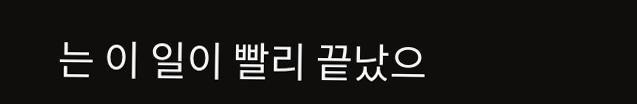는 이 일이 빨리 끝났으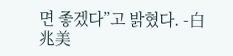면 좋겠다”고 밝혔다. -白兆美